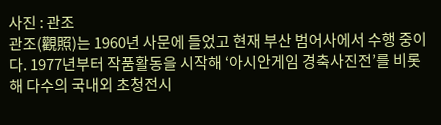사진 : 관조
관조(觀照)는 1960년 사문에 들었고 현재 부산 범어사에서 수행 중이다. 1977년부터 작품활동을 시작해 ‘아시안게임 경축사진전’를 비롯해 다수의 국내외 초청전시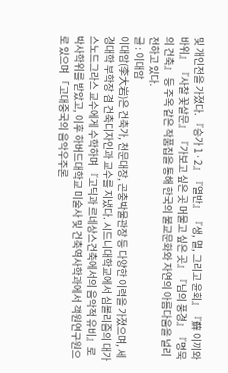및 개인전을 가졌다. 『승가 1·2』『열반』 『생, 멸, 그리고 윤회』『蘚 이끼와 바위』 『사찰 꽃살문』 『가보고 싶은 곳 머물고 싶은 곳』『님의 풍경』『명묵의 건축』 등 주옥 같은 작품집을 통해 한국의 불교문화와 자연의 아름다움을 널리 전하고 있다.
글 : 이대암
이대암(李大岩)은 건축가, 천문대장, 곤충박물관장 등 다양한 이력을 가졌으며, 세경대학 부학장 겸 건축디자인과 교수를 지냈다. 시드니대학교에서 심볼리즘의 대가 스노드그라스 교수에게 수학하며 『고딕과 르네상스건축에서의 음악적 유비』로 박사학위를 받았고, 이후 하버드대학교 미술사 및 건축역사학과에서 객원연구원으로 있으며 「고대중국의 음악우주론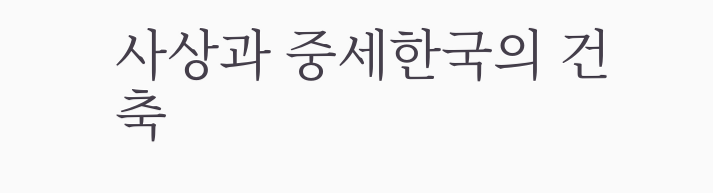사상과 중세한국의 건축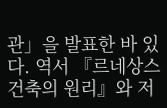관」을 발표한 바 있다. 역서 『르네상스 건축의 원리』와 저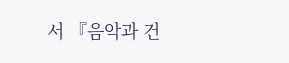서 『음악과 건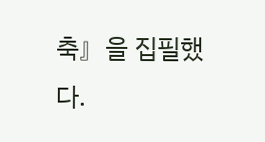축』을 집필했다.